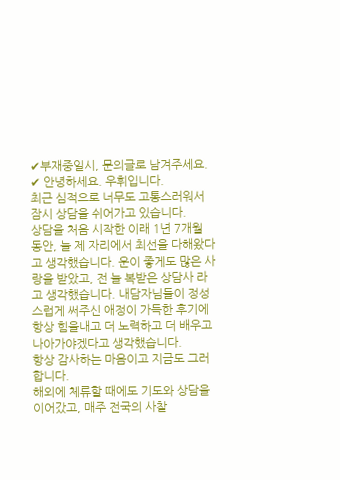✔부재중일시, 문의글로 남겨주세요.
✔ 안녕하세요. 우휘입니다.
최근 심적으로 너무도 고통스러워서
잠시 상담을 쉬어가고 있습니다.
상담을 처음 시작한 이래 1년 7개월 동안, 늘 제 자리에서 최선을 다해왔다고 생각했습니다. 운이 좋게도 많은 사랑을 받았고, 전 늘 복받은 상담사 라고 생각했습니다. 내담자님들이 정성스럽게 써주신 애정이 가득한 후기에
항상 힘을내고 더 노력하고 더 배우고
나아가야겠다고 생각했습니다.
항상 감사하는 마음이고 지금도 그러합니다.
해외에 체류할 때에도 기도와 상담을 이어갔고, 매주 전국의 사찰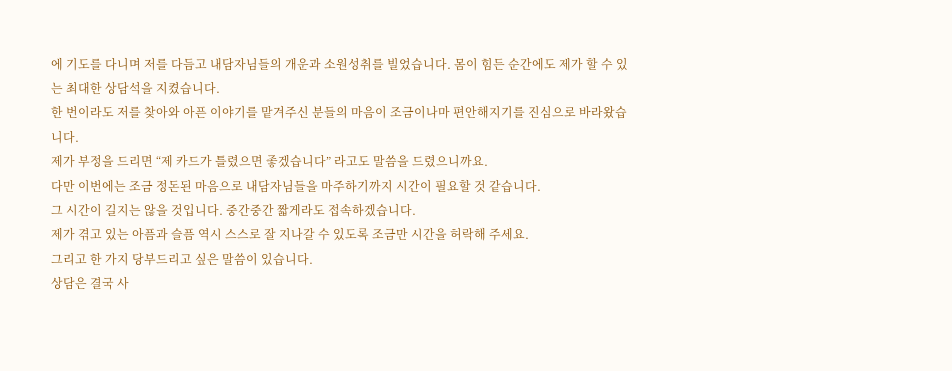에 기도를 다니며 저를 다듬고 내담자님들의 개운과 소원성취를 빌었습니다. 몸이 힘든 순간에도 제가 할 수 있는 최대한 상담석을 지켰습니다.
한 번이라도 저를 찾아와 아픈 이야기를 맡겨주신 분들의 마음이 조금이나마 편안해지기를 진심으로 바라왔습니다.
제가 부정을 드리면 “제 카드가 틀렸으면 좋겠습니다” 라고도 말씀을 드렸으니까요.
다만 이번에는 조금 정돈된 마음으로 내담자님들을 마주하기까지 시간이 필요할 것 같습니다.
그 시간이 길지는 않을 것입니다. 중간중간 짧게라도 접속하겠습니다.
제가 겪고 있는 아픔과 슬픔 역시 스스로 잘 지나갈 수 있도록 조금만 시간을 허락해 주세요.
그리고 한 가지 당부드리고 싶은 말씀이 있습니다.
상담은 결국 사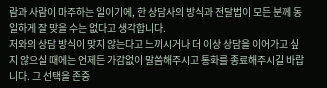람과 사람이 마주하는 일이기에, 한 상담사의 방식과 전달법이 모든 분께 동일하게 잘 맞을 수는 없다고 생각합니다.
저와의 상담 방식이 맞지 않는다고 느끼시거나 더 이상 상담을 이어가고 싶지 않으실 때에는 언제든 가감없이 말씀해주시고 통화를 종료해주시길 바랍니다. 그 선택을 존중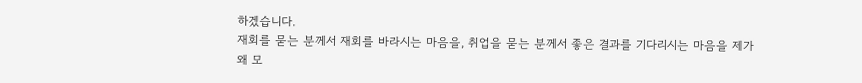하겠습니다.
재회를 묻는 분께서 재회를 바라시는 마음을, 취업을 묻는 분께서 좋은 결과를 기다리시는 마음을 제가 왜 모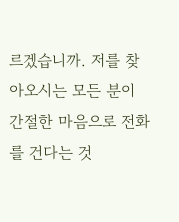르겠습니까. 저를 찾아오시는 모든 분이 간절한 마음으로 전화를 건다는 것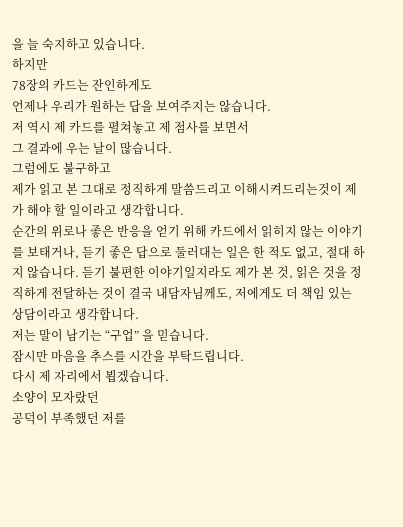을 늘 숙지하고 있습니다.
하지만
78장의 카드는 잔인하게도
언제나 우리가 원하는 답을 보여주지는 않습니다.
저 역시 제 카드를 펼쳐놓고 제 점사를 보면서
그 결과에 우는 날이 많습니다.
그럼에도 불구하고
제가 읽고 본 그대로 정직하게 말씀드리고 이해시켜드리는것이 제가 해야 할 일이라고 생각합니다.
순간의 위로나 좋은 반응을 얻기 위해 카드에서 읽히지 않는 이야기를 보태거나, 듣기 좋은 답으로 둘러대는 일은 한 적도 없고, 절대 하지 않습니다. 듣기 불편한 이야기일지라도 제가 본 것, 읽은 것을 정직하게 전달하는 것이 결국 내담자님께도, 저에게도 더 책임 있는 상담이라고 생각합니다.
저는 말이 남기는 “구업” 을 믿습니다.
잠시만 마음을 추스를 시간을 부탁드립니다.
다시 제 자리에서 뵙겠습니다.
소양이 모자랐던
공덕이 부족했던 저를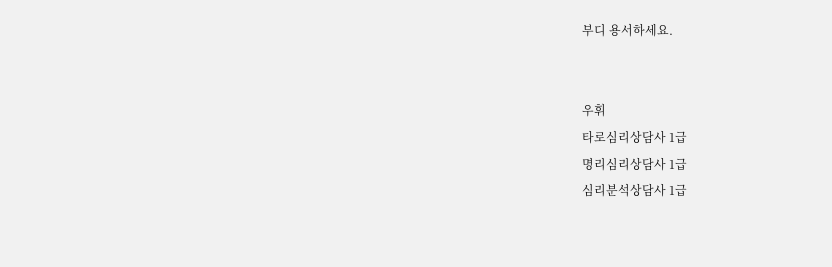부디 용서하세요.


우휘
타로심리상담사 1급
명리심리상담사 1급
심리분석상담사 1급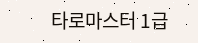타로마스터 1급